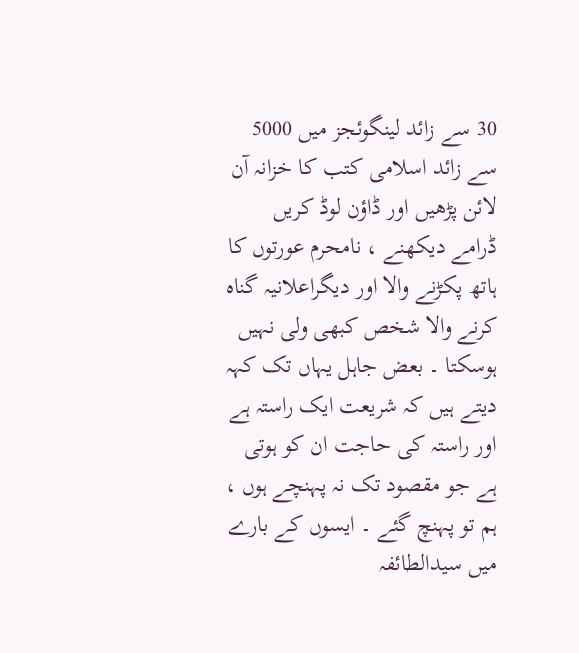30 سے زائد لینگوئجز میں 5000 سے زائد اسلامی کتب کا خزانہ آن لائن پڑھیں اور ڈاؤن لوڈ کریں
ڈرامے دیکھنے ، نامحرم عورتوں کا ہاتھ پکڑنے والا اور دیگراعلانیہ گناہ کرنے والا شخص کبھی ولی نہیں ہوسکتا ۔ بعض جاہل یہاں تک کہہ دیتے ہیں کہ شریعت ایک راستہ ہے اور راستہ کی حاجت ان کو ہوتی ہے جو مقصود تک نہ پہنچے ہوں ، ہم تو پہنچ گئے ۔ ایسوں کے بارے میں سیدالطائفہ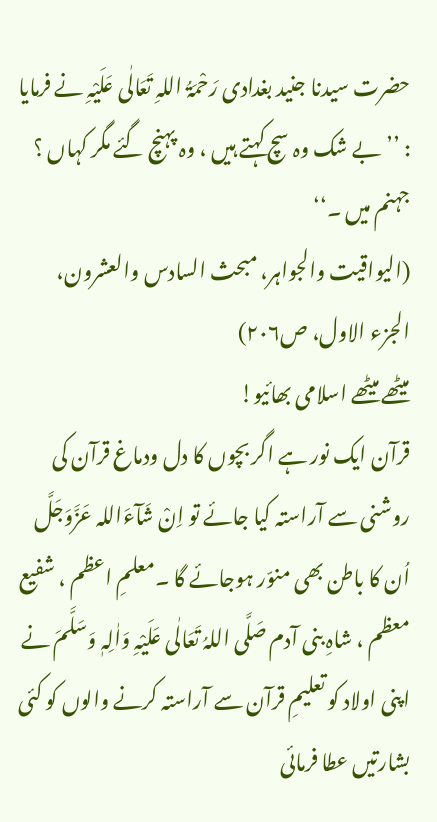حضرت سیدنا جنید بغدادی رَحْمَۃُ اللہِ تَعَالٰی عَلَیْہِ نے فرمایا : ’’بے شک وہ سچ کہتے ہیں ، وہ پہنچ گئے مگر کہاں ؟ جہنم میں ۔‘‘
(الیواقیت والجواہر، مبحث السادس والعشرون، الجزء الاول، ص۲۰۶)
میٹھے میٹھے اسلامی بھائیو!
قرآن ایک نور ہے اگر بچوں کا دل ودماغ قرآن کی روشنی سے آراستہ کیا جائے تو اِنْ شَآءَاللہ عَزَّوَجَلَّ اُن کا باطن بھی منوّر ہوجائے گا ۔معلمِ اعظم ، شفیع معظم ، شاہِ بنی آدم صَلَّی اللہُ تَعَالٰی عَلَیْہِ وَاٰلِہٖ وَسَلَّمَ نے اپنی اولاد کو تعلیمِ قرآن سے آراستہ کرنے والوں کو کئی بشارتیں عطا فرمائی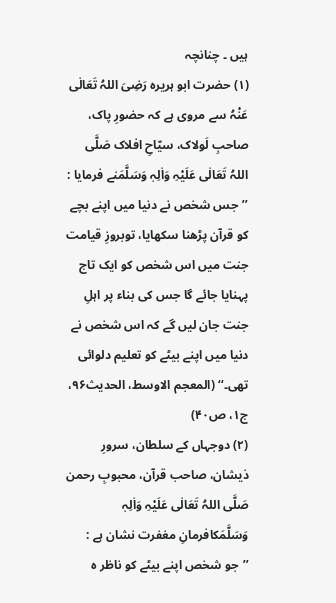ہیں ۔ چنانچہ
(۱) حضرت ابو ہریرہ رَضِیَ اللہُ تَعَالٰی عَنْہُ سے مروی ہے کہ حضورِ پاک، صاحبِ لَولاک، سیّاحِ افلاک صَلَّی اللہُ تَعَالٰی عَلَیْہِ وَاٰلِہٖ وَسَلَّمَنے فرمایا : ’’جس شخص نے دنیا میں اپنے بچے کو قرآن پڑھنا سکھایا، توبروزِ قیامت جنت میں اس شخص کو ایک تاج پہنایا جائے گا جس کی بناء پر اہلِ جنت جان لیں گے کہ اس شخص نے دنیا میں اپنے بیٹے کو تعلیم دلوائی تھی۔‘‘ (المعجم الاوسط، الحدیث۹۶، ج۱، ص۴۰)
(۲) دوجہاں کے سلطان، سرورِ ذیشان، صاحب قرآن، محبوبِ رحمن صَلَّی اللہُ تَعَالٰی عَلَیْہِ وَاٰلِہٖ وَسَلَّمَکافرمانِ مغفرت نشان ہے : ’’جو شخص اپنے بیٹے کو ناظر ہ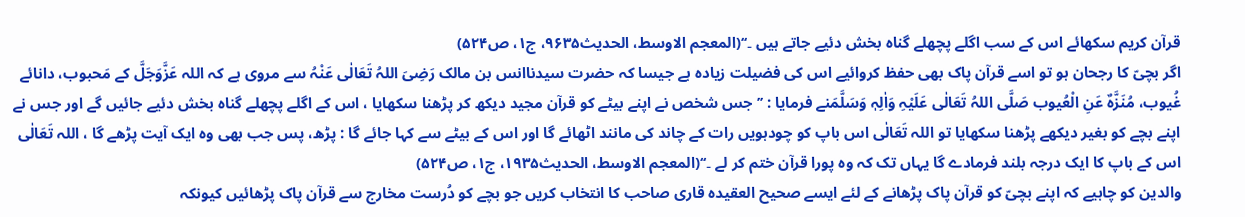قرآن کریم سکھائے اس کے سب اگلے پچھلے گناہ بخش دئیے جاتے ہیں ۔‘‘(المعجم الاوسط، الحدیث۹۶۳۵، ج۱، ص۵۲۴)
اگر بچیّ کا رجحان ہو تو اسے قرآن پاک بھی حفظ کروائیے اس کی فضیلت زیادہ ہے جیسا کہ حضرت سیدناانس بن مالک رَضِیَ اللہُ تَعَالٰی عَنْہُ سے مروی ہے کہ اللہ عَزَّوَجَلَّ کے مَحبوب، دانائے غُیوب، مُنَزَّہٌ عَنِ الْعُیوب صَلَّی اللہُ تَعَالٰی عَلَیْہِ وَاٰلِہٖ وَسَلَّمَنے فرمایا : ’’جس شخص نے اپنے بیٹے کو قرآن مجید دیکھ کر پڑھنا سکھایا ، اس کے اگلے پچھلے گناہ بخش دئیے جائیں گے اور جس نے اپنے بچے کو بغیر دیکھے پڑھنا سکھایا تو اللہ تَعَالٰی اس باپ کو چودہویں رات کے چاند کی مانند اٹھائے گا اور اس کے بیٹے سے کہا جائے گا : پڑھ، پس جب بھی وہ ایک آیت پڑھے گا ، اللہ تَعَالٰی اس کے باپ کا ایک درجہ بلند فرمادے گا یہاں تک کہ وہ پورا قرآن ختم کر لے ۔‘‘(المعجم الاوسط، الحدیث۱۹۳۵، ج۱، ص۵۲۴)
والدین کو چاہیے کہ اپنے بچیّ کو قرآن پاک پڑھانے کے لئے ایسے صحیح العقیدہ قاری صاحب کا انتخاب کریں جو بچے کو دُرست مخارج سے قرآن پاک پڑھائیں کیونکہ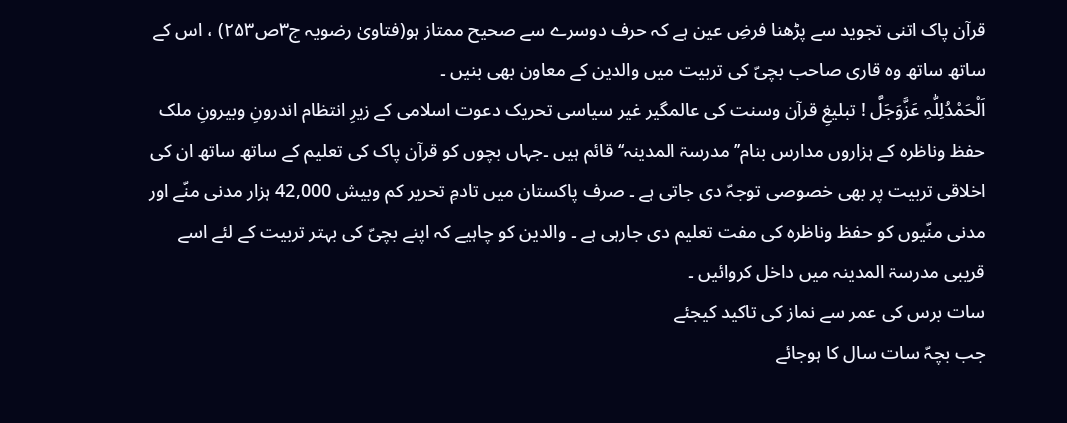قرآن پاک اتنی تجوید سے پڑھنا فرضِ عین ہے کہ حرف دوسرے سے صحیح ممتاز ہو(فتاویٰ رضویہ ج۳ص۲۵۳) ، اس کے ساتھ ساتھ وہ قاری صاحب بچیّ کی تربیت میں والدین کے معاون بھی بنیں ۔
اَلْحَمْدُلِلّٰہِ عَزَّوَجَلَّ ! تبلیغِ قرآن وسنت کی عالمگیر غیر سیاسی تحریک دعوت اسلامی کے زیرِ انتظام اندرونِ وبیرونِ ملک حفظ وناظرہ کے ہزاروں مدارس بنام’’ مدرسۃ المدینہ‘‘ قائم ہیں ۔جہاں بچوں کو قرآن پاک کی تعلیم کے ساتھ ساتھ ان کی اخلاقی تربیت پر بھی خصوصی توجہّ دی جاتی ہے ۔ صرف پاکستان میں تادمِ تحریر کم وبیش 42,000 ہزار مدنی منّے اور مدنی منّیوں کو حفظ وناظرہ کی مفت تعلیم دی جارہی ہے ۔ والدین کو چاہیے کہ اپنے بچیّ کی بہتر تربیت کے لئے اسے قریبی مدرسۃ المدینہ میں داخل کروائیں ۔
سات برس کی عمر سے نماز کی تاکید کیجئے
جب بچہّ سات سال کا ہوجائے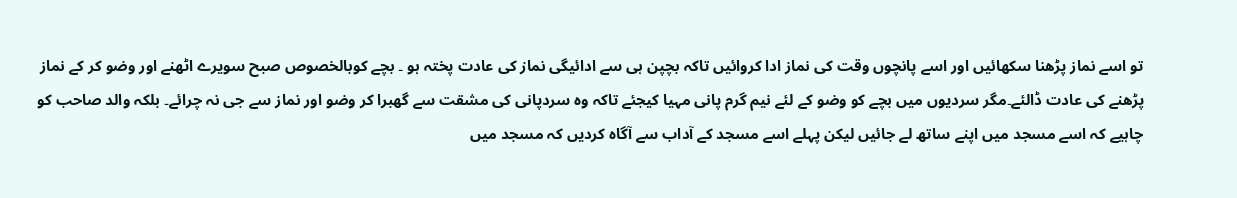تو اسے نماز پڑھنا سکھائیں اور اسے پانچوں وقت کی نماز ادا کروائیں تاکہ بچپن ہی سے ادائیگی نماز کی عادت پختہ ہو ۔ بچے کوبالخصوص صبح سویرے اٹھنے اور وضو کر کے نماز پڑھنے کی عادت ڈالئے۔مگر سردیوں میں بچے کو وضو کے لئے نیم گرم پانی مہیا کیجئے تاکہ وہ سردپانی کی مشقت سے گھبرا کر وضو اور نماز سے جی نہ چرائے۔ بلکہ والد صاحب کو چاہیے کہ اسے مسجد میں اپنے ساتھ لے جائیں لیکن پہلے اسے مسجد کے آداب سے آگاہ کردیں کہ مسجد میں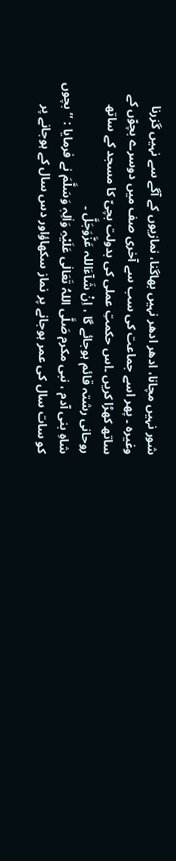شور نہیں مچانا، ادھر ادھر نہیں بھاگنا، نمازیوں کے آگے سے نہیں گزرنا وغیرہ ۔ پھر اسے جماعت کی سب سے آخری صف میں دوسرے بچوّں کے ساتھ کھڑا کریں ۔اس حکمتِ عملی کی بدولت بچیّ کا مسجد کے ساتھ روحانی رشتہ قائم ہوجائے گا ، اِنْ شَآءَاللہ عَزَّوَجَلَّ ۔
شاہِ بنی آدم ، نبی مکرم صَلَّی اللہُ تَعَالٰی عَلَیْہِ وَاٰلِہٖ وَسَلَّمَ نے فرمایا : ’’ بچوں کو سات سال کی عمر ہوجانے پر نماز سکھاؤاور دس سال کے ہوجانے پر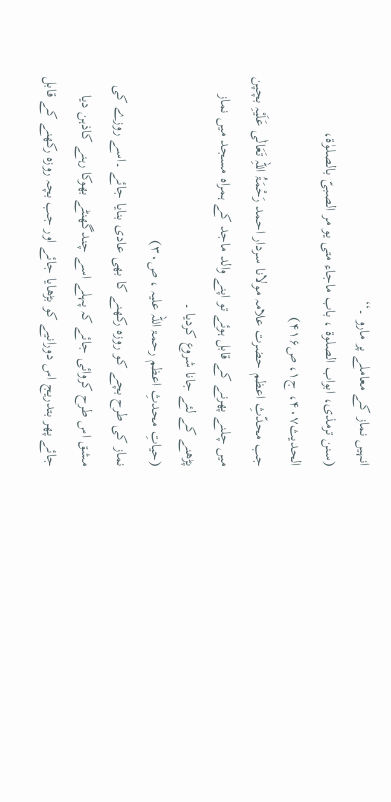انہیں نماز کے معاملے پر مارو ۔‘‘
(سنن ترمذی، ابواب الصلوۃ ، باب ماجاء متی یو مر الصبیّ بالصلوٰۃ، الحدیث۴۰۷، ج۱، ص۴۱۶)
جب محدّثِ اعظم حضرت علامہ مولانا سردار احمد رَحْمَۃُ اللہِ تَعَالٰی عَلَیْہِ بچپن میں چلنے پھرنے کے قابل ہوئے تو اپنے والد ماجد کے ہمراہ مسجد میں نماز پڑھنے کے لئے جانا شروع کردیا ۔
(حیاتِ محدثِ اعظم رحمۃ اللہ علیہ ، ص۳۰)
نماز کی طرح بچے کو روزہ رکھنے کا بھی عادی بنایا جائے ۔اسے روزے کی مشق اس طرح کروائی جائے کہ پہلے اسے چندگھنٹے بھوکا رہنے کاذہن دیا جائے پھر بتدریج اس دورانیے کو بڑھایا جائے اور جب بچہ روزہ رکھنے کے قابل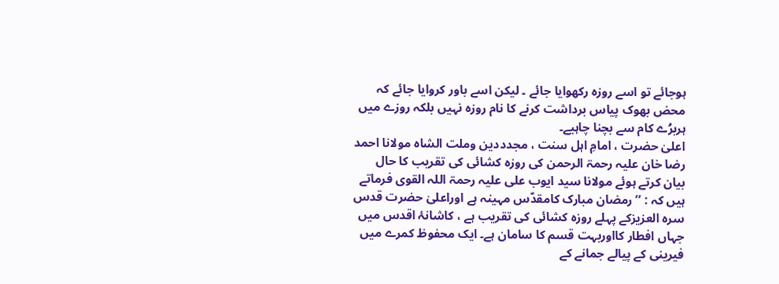ہوجائے تو اسے روزہ رکھوایا جائے ۔ لیکن اسے باور کروایا جائے کہ محض بھوک پیاس برداشت کرنے کا نام روزہ نہیں بلکہ روزے میں ہربرُے کام سے بچنا چاہیے۔
اعلیٰ حضرت ، امامِ اہل سنت ، مجدددین وملت الشاہ مولانا احمد رضا خان علیہ رحمۃ الرحمن کی روزہ کشائی کی تقریب کا حال بیان کرتے ہوئے مولانا سید ایوب علی علیہ رحمۃ اللہ القوی فرماتے ہیں کہ : ’’رمضان مبارک کامقدّس مہینہ ہے اوراعلیٰ حضرت قدس سرہ العزیزکے پہلے روزہ کشائی کی تقریب ہے ، کاشانۂ اقدس میں جہاں افطار کااوربہت قسم کا سامان ہے۔ ایک محفوظ کمرے میں فیرینی کے پیالے جمانے کے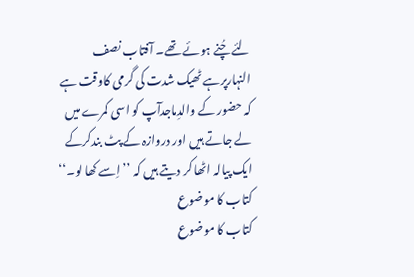لئے چُنے ہوئے تھے۔ آفتاب نصف النہارپرہے ٹھیک شدت کی گرمی کاوقت ہے کہ حضور کے والدِماجدآپ کو اسی کمرے میں لے جاتے ہیں اور دروازہ کے پٹ بندکرکے ایک پیالہ اٹھا کر دیتے ہیں کہ ’’ اِسے کھا لو۔‘‘
کتاب کا موضوع
کتاب کا موضوع